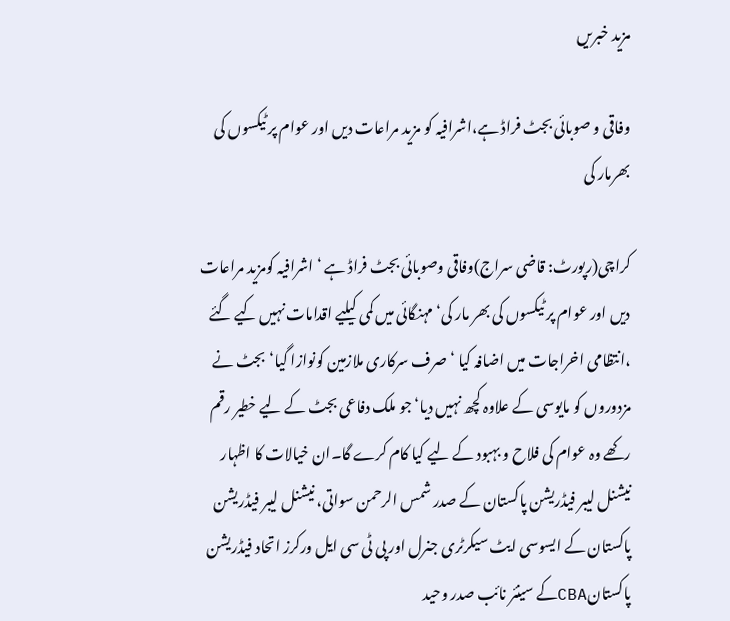مزید خبریں

وفاقی و صوبائی بجٹ فراڈ ہے،اشرافیہ کو مزید مراعات دیں اور عوام پر ٹیکسوں کی بھرمار کی

کراچی(رپورٹ: قاضی سراج)وفاقی وصوبائی بجٹ فراڈ ہے ‘ اشرافیہ کومزید مراعات دیں اور عوام پر ٹیکسوں کی بھر مار کی‘ مہنگائی میں کمی کیلیے اقدامات نہیں کیے گئے ،انتظامی اخراجات میں اضافہ کیا ‘صرف سرکاری ملازمین کونوازا گیا‘بجٹ نے مزدوروں کو مایوسی کے علاوہ کچھ نہیں دیا‘ جو ملک دفاعی بجٹ کے لیے خطیر رقم رکھے وہ عوام کی فلاح و بہبود کے لیے کیا کام کرے گا۔ان خیالات کا اظہار نیشنل لیبر فیڈریشن پاکستان کے صدر شمس الرحمن سواتی، نیشنل لیبر فیڈریشن پاکستان کے ایسوسی ایٹ سیکرٹری جنرل اور پی ٹی سی ایل ورکرز اتحاد فیڈریشن پاکستانCBAکے سینئر نائب صدر وحید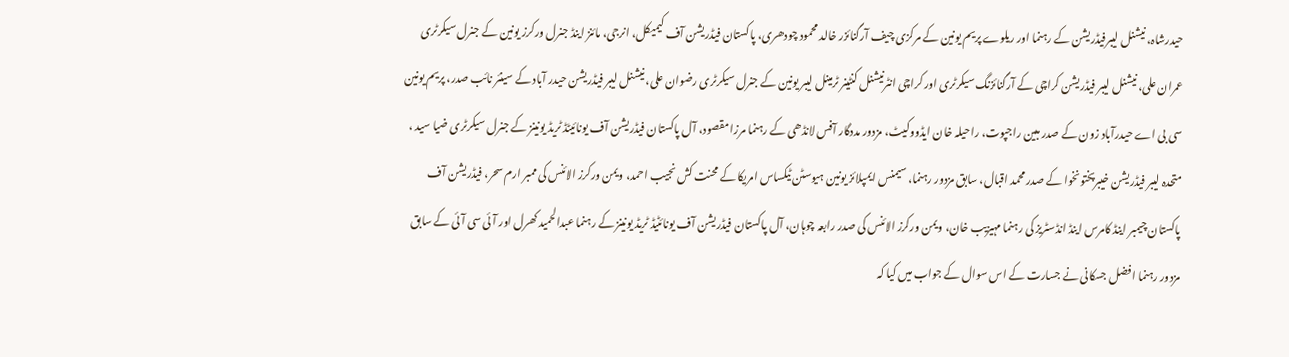حیدرشاہ، نیشنل لیبرفیڈریشن کے رہنما اور ریلوے پریم یونین کے مرکزی چیف آرگنائزر خالد محمود چودھری، پاکستان فیڈریشن آف کیمیکل، انرجی، مائنز اینڈ جنرل ورکرز یونین کے جنرل سیکرٹری عمران علی، نیشنل لیبر فیڈریشن کراچی کے آرگنائزنگ سیکرٹری اور کراچی انٹرنیشنل کنٹینر ٹرمینل لیبر یونین کے جنرل سیکرٹری رضوان علی، نیشنل لیبر فیڈریشن حیدر آباد کے سینئر نائب صدر، پریم یونین سی بی اے حیدرآباد زون کے صدر مبین راجپوت، راحیلہ خان ایڈووکیٹ، مزدور مددگار آفس لانڈھی کے رہنما مرزا مقصود، آل پاکستان فیڈریشن آف یونائیٹڈ ٹریڈ یونینز کے جنرل سیکرٹری ضیا سید ، متحدہ لیبر فیڈریشن خیبرپختونخوا کے صدر محمد اقبال، سابق مزدور رہنما، سیمنس ایمپلائز یونین ہیوسٹن ٹیکساس امریکا کے محنت کش نجیب احمد، ویمن ورکرز الائنس کی ممبر ارم سحر، فیڈریشن آف پاکستان چیمبر اینڈ کامرس اینڈ انڈسٹریز کی رہنما مہیزیب خان، ویمن ورکرز الائنس کی صدر رابعہ چوہان، آل پاکستان فیڈریشن آف یونائٹیڈ ٹریڈ یونینز کے رہنما عبدالحمید کھرل اور آئی سی آئی کے سابق مزدور رہنما افضل جسکانی نے جسارت کے اس سوال کے جواب میں کیا کہ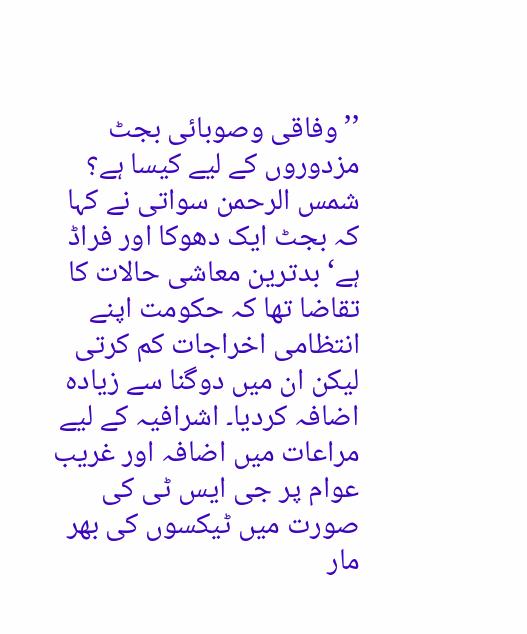’’وفاقی وصوبائی بجٹ مزدوروں کے لیے کیسا ہے؟ شمس الرحمن سواتی نے کہا کہ بجٹ ایک دھوکا اور فراڈ ہے‘ بدترین معاشی حالات کا تقاضا تھا کہ حکومت اپنے انتظامی اخراجات کم کرتی لیکن ان میں دوگنا سے زیادہ اضافہ کردیا۔ اشرافیہ کے لیے مراعات میں اضافہ اور غریب عوام پر جی ایس ٹی کی صورت میں ٹیکسوں کی بھر مار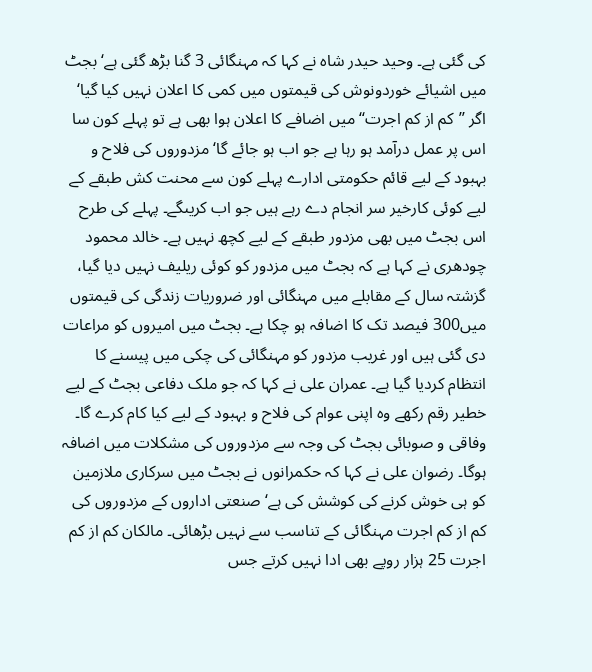کی گئی ہے۔ وحید حیدر شاہ نے کہا کہ مہنگائی 3 گنا بڑھ گئی ہے‘ بجٹ میں اشیائے خوردونوش کی قیمتوں میں کمی کا اعلان نہیں کیا گیا‘ اگر ’’کم از کم اجرت‘‘ میں اضافے کا اعلان ہوا بھی ہے تو پہلے کون سا اس پر عمل درآمد ہو رہا ہے جو اب ہو جائے گا‘ مزدوروں کی فلاح و بہبود کے لیے قائم حکومتی ادارے پہلے کون سے محنت کش طبقے کے لیے کوئی کارخیر سر انجام دے رہے ہیں جو اب کریںگے۔ پہلے کی طرح اس بجٹ میں بھی مزدور طبقے کے لیے کچھ نہیں ہے۔ خالد محمود چودھری نے کہا ہے کہ بجٹ میں مزدور کو کوئی ریلیف نہیں دیا گیا، گزشتہ سال کے مقابلے میں مہنگائی اور ضروریات زندگی کی قیمتوں میں300 فیصد تک کا اضافہ ہو چکا ہے۔ بجٹ میں امیروں کو مراعات دی گئی ہیں اور غریب مزدور کو مہنگائی کی چکی میں پیسنے کا انتظام کردیا گیا ہے۔ عمران علی نے کہا کہ جو ملک دفاعی بجٹ کے لیے خطیر رقم رکھے وہ اپنی عوام کی فلاح و بہبود کے لیے کیا کام کرے گا۔ وفاقی و صوبائی بجٹ کی وجہ سے مزدوروں کی مشکلات میں اضافہ ہوگا۔ رضوان علی نے کہا کہ حکمرانوں نے بجٹ میں سرکاری ملازمین کو ہی خوش کرنے کی کوشش کی ہے‘ صنعتی اداروں کے مزدوروں کی کم از کم اجرت مہنگائی کے تناسب سے نہیں بڑھائی۔ مالکان کم از کم اجرت 25 ہزار روپے بھی ادا نہیں کرتے جس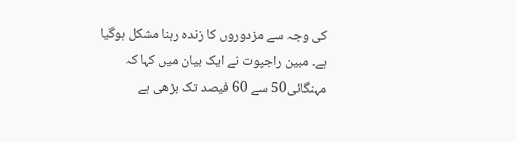کی وجہ سے مزدوروں کا زندہ رہنا مشکل ہوگیا ہے۔ مبین راجپوت نے ایک بیان میں کہا کہ مہنگائی50 سے 60 فیصد تک بڑھی ہے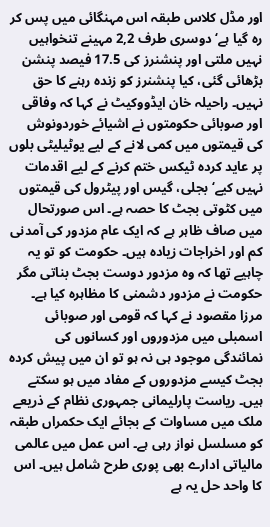اور مڈل کلاس طبقہ اس مہنگائی میں پس کر رہ گیا ہے‘ دوسری طرف 2,2 مہینے تنخواہیں نہیں ملتی اور پنشنرز کی 17.5 فیصد پنشن بڑھائی گئی، کیا پنشنرز کو زندہ رہنے کا حق نہیں۔ راحیلہ خان ایڈووکیٹ نے کہا کہ وفاقی اور صوبائی حکومتوں نے اشیائے خوردونوش کی قیمتوں میں کمی لانے کے لیے یوٹیلیٹی بلوں پر عاید کردہ ٹیکس ختم کرنے کے لیے اقدمات نہیں کیے‘ بجلی، گیس اور پیٹرول کی قیمتوں میں کٹوتی بجٹ کا حصہ ہے۔ اس صورتحال میں صاف ظاہر ہے کہ ایک عام مزدور کی آمدنی کم اور اخراجات زیادہ ہیں۔ حکومت کو تو یہ چاہیے تھا کہ وہ مزدور دوست بجٹ بناتی مگر حکومت نے مزدور دشمنی کا مظاہرہ کیا ہے۔ مرزا مقصود نے کہا کہ قومی اور صوبائی اسمبلی میں مزدوروں اور کسانوں کی نمائندگی موجود ہی نہ ہو تو ان میں پیش کردہ بجٹ کیسے مزدوروں کے مفاد میں ہو سکتے ہیں۔ ریاست پارلیمانی جمہوری نظام کے ذریعے ملک میں مساوات کے بجائے ایک حکمراں طبقہ کو مسلسل نواز رہی ہے۔ اس عمل میں عالمی مالیاتی ادارے بھی پوری طرح شامل ہیں۔ اس کا واحد حل یہ ہے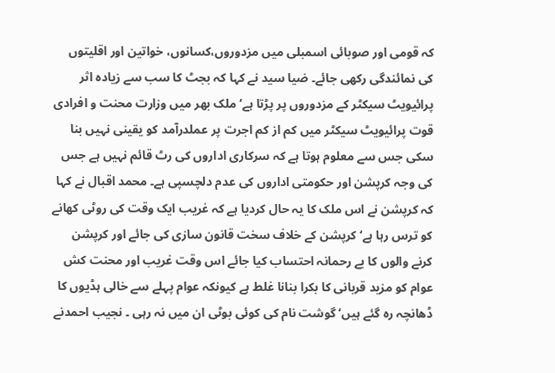کہ قومی اور صوبائی اسمبلی میں مزدوروں،کسانوں، خواتین اور اقلیتوں کی نمائندگی رکھی جائے۔ ضیا سید نے کہا کہ بجٹ کا سب سے زیادہ اثر پرائیویٹ سیکٹر کے مزدوروں پر پڑتا ہے‘ ملک بھر میں وزارت محنت و افرادی قوت پرائیویٹ سیکٹر میں کم از کم اجرت پر عملدرآمد کو یقینی نہیں بنا سکی جس سے معلوم ہوتا ہے کہ سرکاری اداروں کی رٹ قائم نہیں ہے جس کی وجہ کرپشن اور حکومتی اداروں کی عدم دلچسپی ہے۔ محمد اقبال نے کہا کہ کرپشن نے اس ملک کا یہ حال کردیا ہے کہ غریب ایک وقت کی روٹی کھانے کو ترس رہا ہے‘ کرپشن کے خلاف سخت قانون سازی کی جائے اور کرپشن کرنے والوں کا بے رحمانہ احتساب کیا جائے اس وقت غریب اور محنت کش عوام کو مزید قربانی کا بکرا بنانا غلط ہے کیونکہ عوام پہلے سے خالی ہڈیوں کا ڈھانچہ رہ گئے ہیں‘ گوشت نام کی کوئی بوٹی ان میں نہ رہی ۔ نجیب احمدنے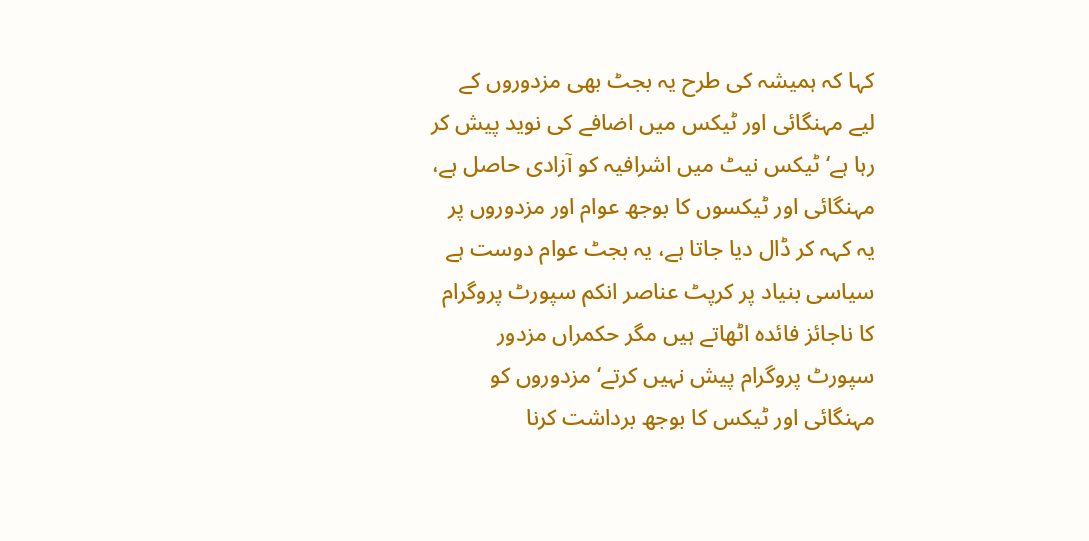کہا کہ ہمیشہ کی طرح یہ بجٹ بھی مزدوروں کے لیے مہنگائی اور ٹیکس میں اضافے کی نوید پیش کر رہا ہے‘ ٹیکس نیٹ میں اشرافیہ کو آزادی حاصل ہے، مہنگائی اور ٹیکسوں کا بوجھ عوام اور مزدوروں پر یہ کہہ کر ڈال دیا جاتا ہے، یہ بجٹ عوام دوست ہے سیاسی بنیاد پر کرپٹ عناصر انکم سپورٹ پروگرام کا ناجائز فائدہ اٹھاتے ہیں مگر حکمراں مزدور سپورٹ پروگرام پیش نہیں کرتے‘ مزدوروں کو مہنگائی اور ٹیکس کا بوجھ برداشت کرنا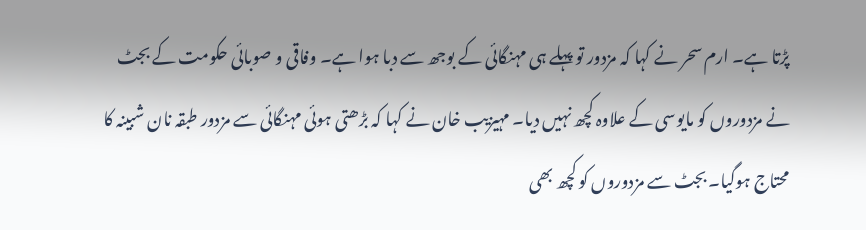پڑتا ہے۔ ارم سحر نے کہا کہ مزدور تو پہلے ہی مہنگائی کے بوجھ سے دبا ہوا ہے۔ وفاقی و صوبائی حکومت کے بجٹ نے مزدوروں کو مایوسی کے علاوہ کچھ نہیں دیا۔ مہیزیب خان نے کہا کہ بڑھتی ہوئی مہنگائی سے مزدور طبقہ نان شبینہ کا محتاج ہوگیا۔ بجٹ سے مزدوروں کو کچھ بھی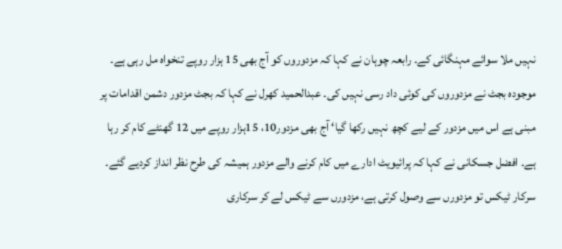نہیں ملا سوائے مہنگائی کے۔ رابعہ چوہان نے کہا کہ مزدوروں کو آج بھی 15 ہزار روپے تنخواہ مل رہی ہے۔ موجودہ بجٹ نے مزدوروں کی کوئی داد رسی نہیں کی۔ عبدالحمید کھرل نے کہا کہ بجٹ مزدور دشمن اقدامات پر مبنی ہے اس میں مزدور کے لیے کچھ نہیں رکھا گیا‘ آج بھی مزدور10، 15ہزار روپے میں 12 گھنٹے کام کر رہا ہے۔ افضل جسکانی نے کہا کہ پرائیویٹ ادارے میں کام کرنے والے مزدور ہمیشہ کی طرح نظر انداز کردیے گئے۔ سرکار ٹیکس تو مزدورں سے وصول کرتی ہے، مزدورں سے ٹیکس لے کر سرکاری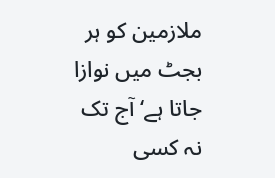ملازمین کو ہر بجٹ میں نوازا جاتا ہے‘ آج تک نہ کسی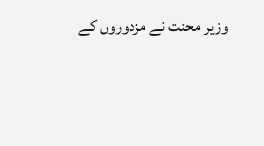وزیر محنت نے مزدوروں کے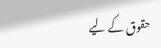حقوق کے لیے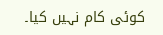کوئی کام نہیں کیا۔